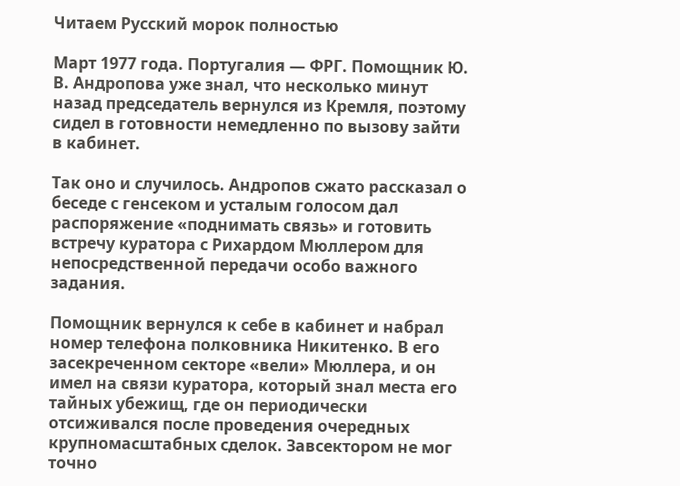Читаем Русский морок полностью

Март 1977 года. Португалия — ФРГ. Помощник Ю. В. Андропова уже знал, что несколько минут назад председатель вернулся из Кремля, поэтому сидел в готовности немедленно по вызову зайти в кабинет.

Так оно и случилось. Андропов сжато рассказал о беседе с генсеком и усталым голосом дал распоряжение «поднимать связь» и готовить встречу куратора с Рихардом Мюллером для непосредственной передачи особо важного задания.

Помощник вернулся к себе в кабинет и набрал номер телефона полковника Никитенко. В его засекреченном секторе «вели» Мюллера, и он имел на связи куратора, который знал места его тайных убежищ, где он периодически отсиживался после проведения очередных крупномасштабных сделок. Завсектором не мог точно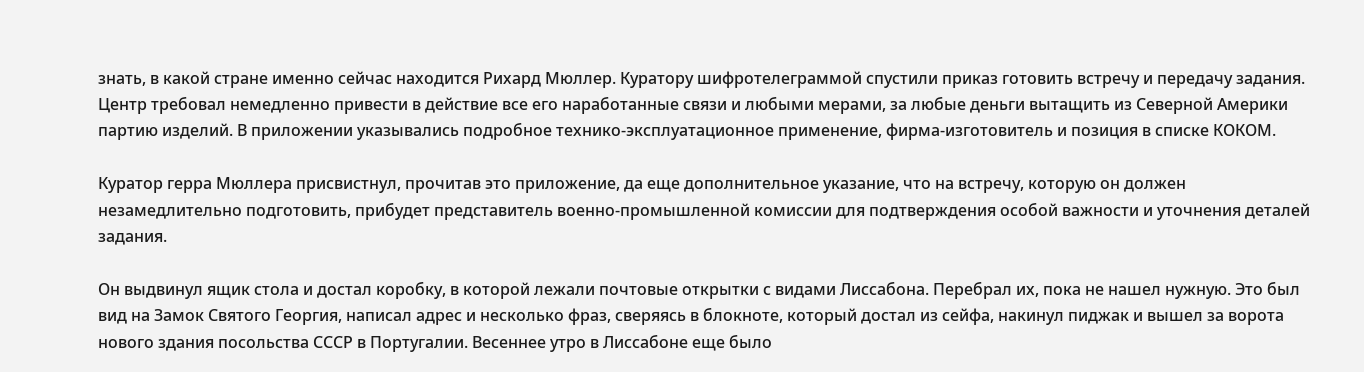знать, в какой стране именно сейчас находится Рихард Мюллер. Куратору шифротелеграммой спустили приказ готовить встречу и передачу задания. Центр требовал немедленно привести в действие все его наработанные связи и любыми мерами, за любые деньги вытащить из Северной Америки партию изделий. В приложении указывались подробное технико-эксплуатационное применение, фирма-изготовитель и позиция в списке КОКОМ.

Куратор герра Мюллера присвистнул, прочитав это приложение, да еще дополнительное указание, что на встречу, которую он должен незамедлительно подготовить, прибудет представитель военно-промышленной комиссии для подтверждения особой важности и уточнения деталей задания.

Он выдвинул ящик стола и достал коробку, в которой лежали почтовые открытки с видами Лиссабона. Перебрал их, пока не нашел нужную. Это был вид на Замок Святого Георгия, написал адрес и несколько фраз, сверяясь в блокноте, который достал из сейфа, накинул пиджак и вышел за ворота нового здания посольства СССР в Португалии. Весеннее утро в Лиссабоне еще было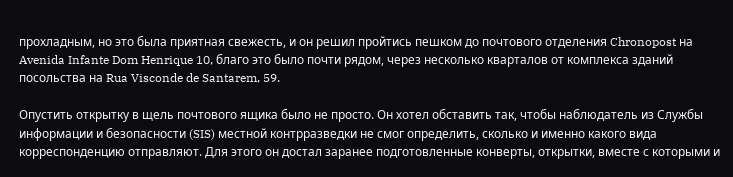прохладным, но это была приятная свежесть, и он решил пройтись пешком до почтового отделения Chronopost на Avenida Infante Dom Henrique 10, благо это было почти рядом, через несколько кварталов от комплекса зданий посольства на Rua Visconde de Santarem, 59.

Опустить открытку в щель почтового ящика было не просто. Он хотел обставить так, чтобы наблюдатель из Службы информации и безопасности (SIS) местной контрразведки не смог определить, сколько и именно какого вида корреспонденцию отправляют. Для этого он достал заранее подготовленные конверты, открытки, вместе с которыми и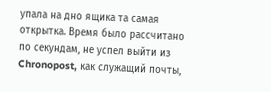упала на дно ящика та самая открытка. Время было рассчитано по секундам, не успел выйти из Chronopost, как служащий почты,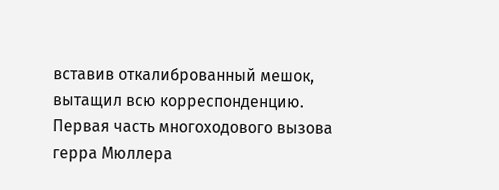вставив откалиброванный мешок, вытащил всю корреспонденцию. Первая часть многоходового вызова герра Мюллера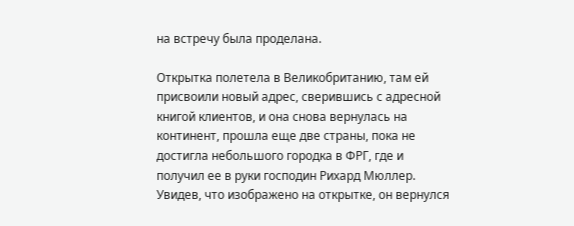на встречу была проделана.

Открытка полетела в Великобританию, там ей присвоили новый адрес, сверившись с адресной книгой клиентов, и она снова вернулась на континент, прошла еще две страны, пока не достигла небольшого городка в ФРГ, где и получил ее в руки господин Рихард Мюллер. Увидев, что изображено на открытке, он вернулся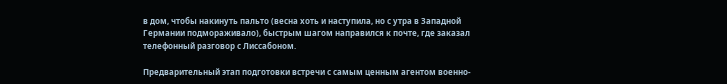в дом, чтобы накинуть пальто (весна хоть и наступила, но с утра в Западной Германии подмораживало), быстрым шагом направился к почте, где заказал телефонный разговор с Лиссабоном.

Предварительный этап подготовки встречи с самым ценным агентом военно-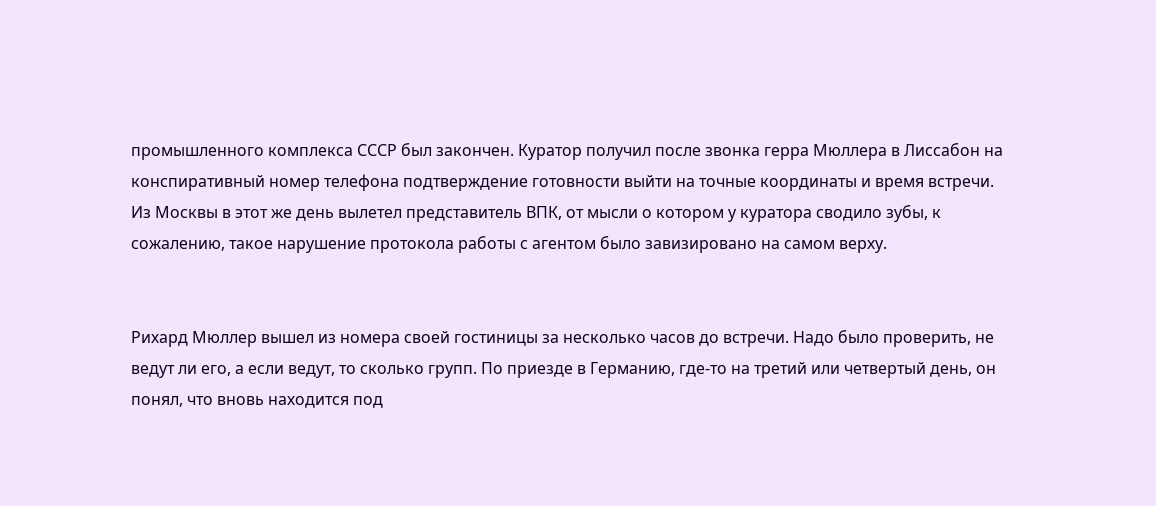промышленного комплекса СССР был закончен. Куратор получил после звонка герра Мюллера в Лиссабон на конспиративный номер телефона подтверждение готовности выйти на точные координаты и время встречи. Из Москвы в этот же день вылетел представитель ВПК, от мысли о котором у куратора сводило зубы, к сожалению, такое нарушение протокола работы с агентом было завизировано на самом верху.


Рихард Мюллер вышел из номера своей гостиницы за несколько часов до встречи. Надо было проверить, не ведут ли его, а если ведут, то сколько групп. По приезде в Германию, где-то на третий или четвертый день, он понял, что вновь находится под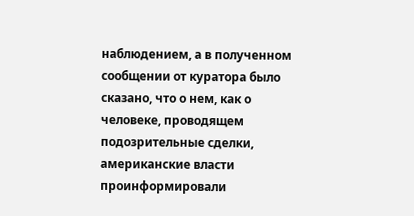наблюдением, а в полученном сообщении от куратора было сказано, что о нем, как о человеке, проводящем подозрительные сделки, американские власти проинформировали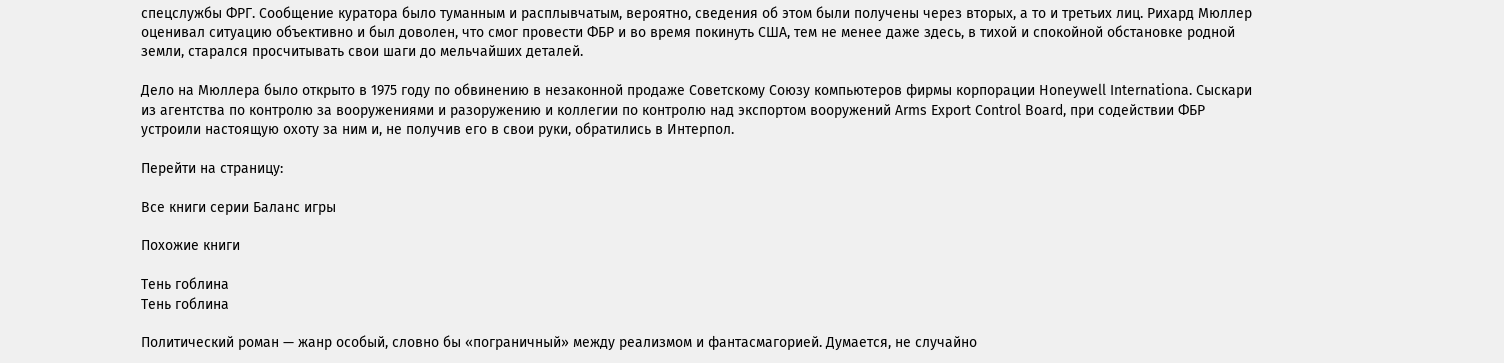спецслужбы ФРГ. Сообщение куратора было туманным и расплывчатым, вероятно, сведения об этом были получены через вторых, а то и третьих лиц. Рихард Мюллер оценивал ситуацию объективно и был доволен, что смог провести ФБР и во время покинуть США, тем не менее даже здесь, в тихой и спокойной обстановке родной земли, старался просчитывать свои шаги до мельчайших деталей.

Дело на Мюллера было открыто в 1975 году по обвинению в незаконной продаже Советскому Союзу компьютеров фирмы корпорации Honeywell Internationa. Сыскари из агентства по контролю за вооружениями и разоружению и коллегии по контролю над экспортом вооружений Arms Export Control Board, при содействии ФБР устроили настоящую охоту за ним и, не получив его в свои руки, обратились в Интерпол.

Перейти на страницу:

Все книги серии Баланс игры

Похожие книги

Тень гоблина
Тень гоблина

Политический роман — жанр особый, словно бы «пограничный» между реализмом и фантасмагорией. Думается, не случайно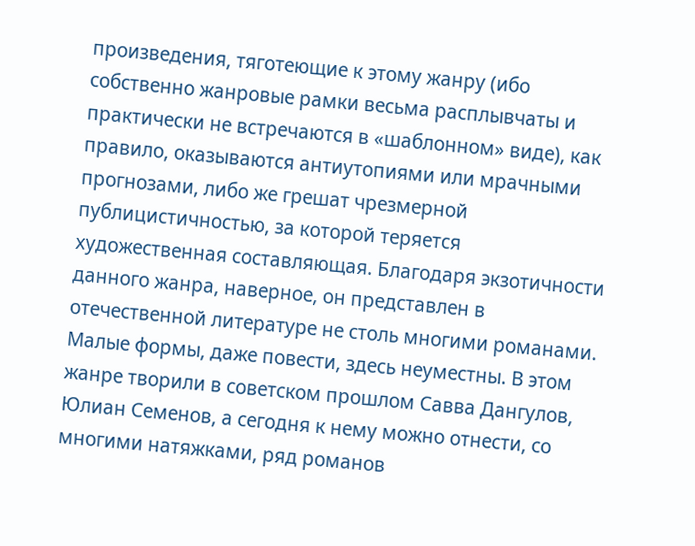произведения, тяготеющие к этому жанру (ибо собственно жанровые рамки весьма расплывчаты и практически не встречаются в «шаблонном» виде), как правило, оказываются антиутопиями или мрачными прогнозами, либо же грешат чрезмерной публицистичностью, за которой теряется художественная составляющая. Благодаря экзотичности данного жанра, наверное, он представлен в отечественной литературе не столь многими романами. Малые формы, даже повести, здесь неуместны. В этом жанре творили в советском прошлом Савва Дангулов, Юлиан Семенов, а сегодня к нему можно отнести, со многими натяжками, ряд романов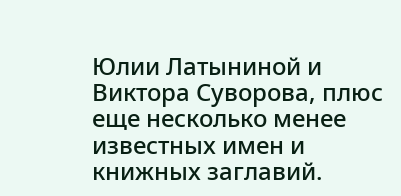Юлии Латыниной и Виктора Суворова, плюс еще несколько менее известных имен и книжных заглавий.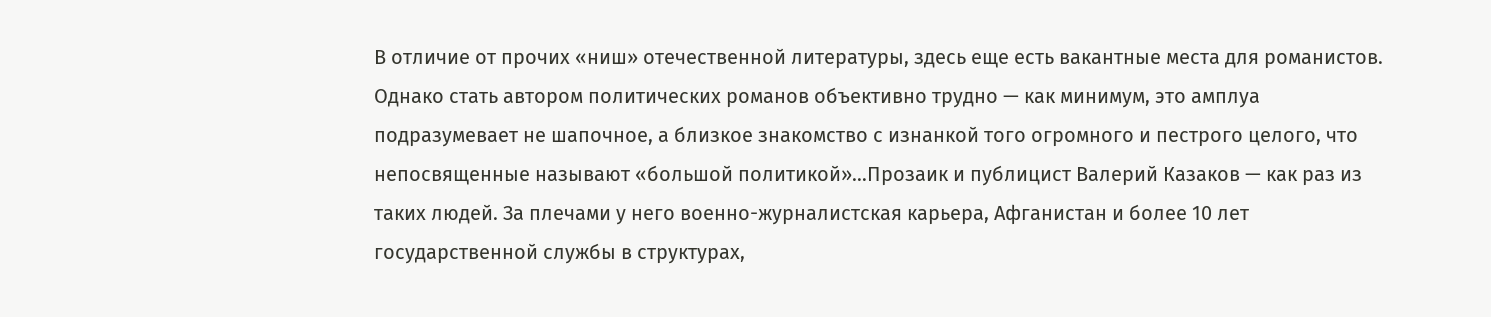В отличие от прочих «ниш» отечественной литературы, здесь еще есть вакантные места для романистов. Однако стать автором политических романов объективно трудно — как минимум, это амплуа подразумевает не шапочное, а близкое знакомство с изнанкой того огромного и пестрого целого, что непосвященные называют «большой политикой»…Прозаик и публицист Валерий Казаков — как раз из таких людей. За плечами у него военно-журналистская карьера, Афганистан и более 10 лет государственной службы в структурах,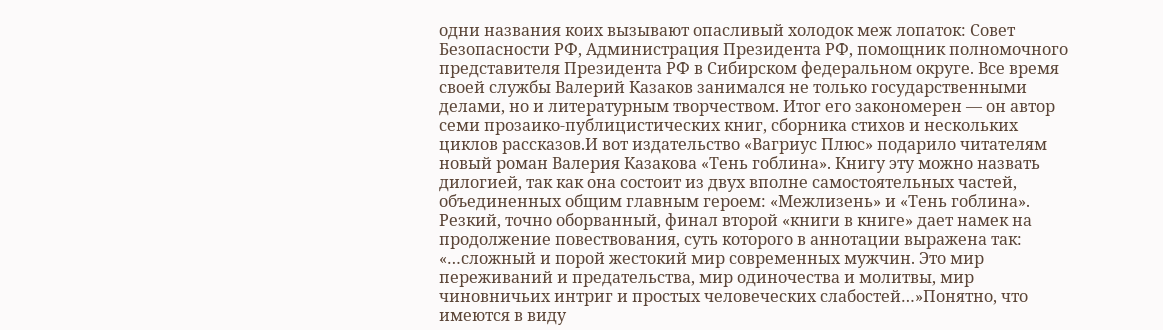одни названия коих вызывают опасливый холодок меж лопаток: Совет Безопасности РФ, Администрация Президента РФ, помощник полномочного представителя Президента РФ в Сибирском федеральном округе. Все время своей службы Валерий Казаков занимался не только государственными делами, но и литературным творчеством. Итог его закономерен — он автор семи прозаико-публицистических книг, сборника стихов и нескольких циклов рассказов.И вот издательство «Вагриус Плюс» подарило читателям новый роман Валерия Казакова «Тень гоблина». Книгу эту можно назвать дилогией, так как она состоит из двух вполне самостоятельных частей, объединенных общим главным героем: «Межлизень» и «Тень гоблина». Резкий, точно оборванный, финал второй «книги в книге» дает намек на продолжение повествования, суть которого в аннотации выражена так: «…сложный и порой жестокий мир современных мужчин. Это мир переживаний и предательства, мир одиночества и молитвы, мир чиновничьих интриг и простых человеческих слабостей…»Понятно, что имеются в виду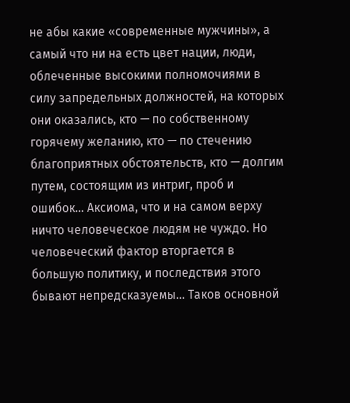не абы какие «современные мужчины», а самый что ни на есть цвет нации, люди, облеченные высокими полномочиями в силу запредельных должностей, на которых они оказались, кто — по собственному горячему желанию, кто — по стечению благоприятных обстоятельств, кто — долгим путем, состоящим из интриг, проб и ошибок… Аксиома, что и на самом верху ничто человеческое людям не чуждо. Но человеческий фактор вторгается в большую политику, и последствия этого бывают непредсказуемы… Таков основной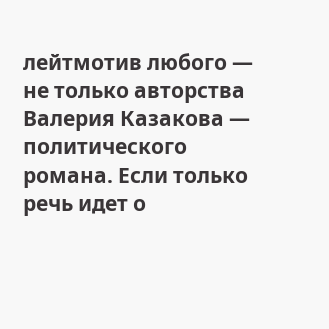лейтмотив любого — не только авторства Валерия Казакова — политического романа. Если только речь идет о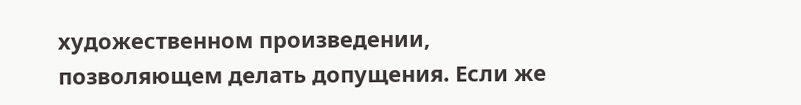художественном произведении, позволяющем делать допущения. Если же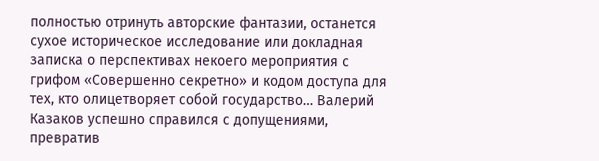полностью отринуть авторские фантазии, останется сухое историческое исследование или докладная записка о перспективах некоего мероприятия с грифом «Совершенно секретно» и кодом доступа для тех, кто олицетворяет собой государство… Валерий Казаков успешно справился с допущениями, превратив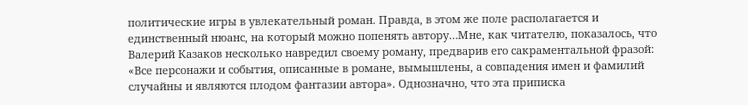политические игры в увлекательный роман. Правда, в этом же поле располагается и единственный нюанс, на который можно попенять автору…Мне, как читателю, показалось, что Валерий Казаков несколько навредил своему роману, предварив его сакраментальной фразой: «Все персонажи и события, описанные в романе, вымышлены, а совпадения имен и фамилий случайны и являются плодом фантазии автора». Однозначно, что эта приписка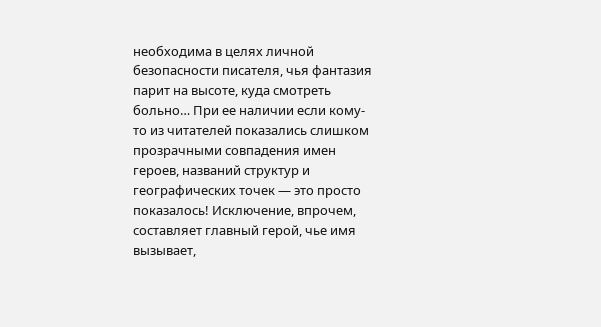необходима в целях личной безопасности писателя, чья фантазия парит на высоте, куда смотреть больно… При ее наличии если кому-то из читателей показались слишком прозрачными совпадения имен героев, названий структур и географических точек — это просто показалось! Исключение, впрочем, составляет главный герой, чье имя вызывает,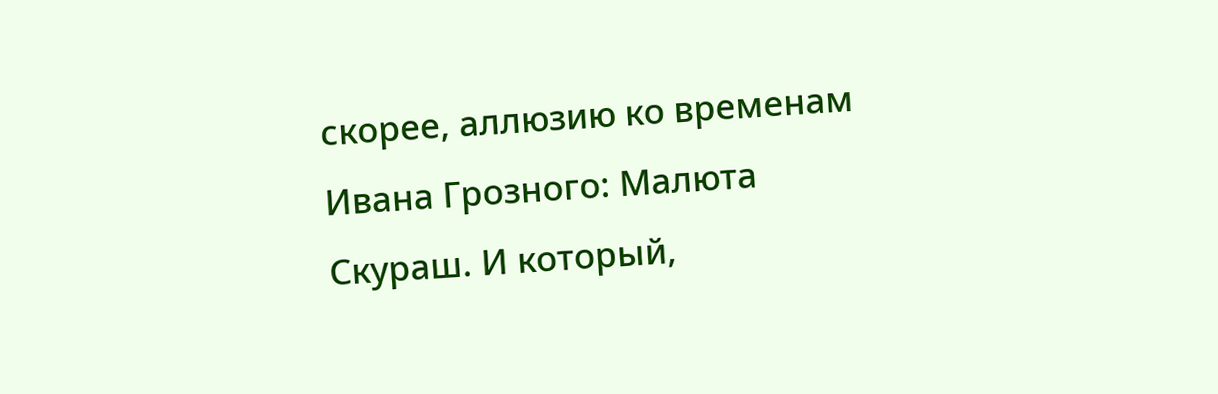скорее, аллюзию ко временам Ивана Грозного: Малюта Скураш. И который,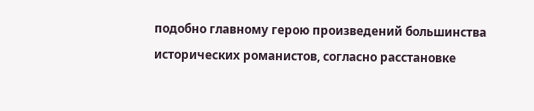подобно главному герою произведений большинства исторических романистов, согласно расстановке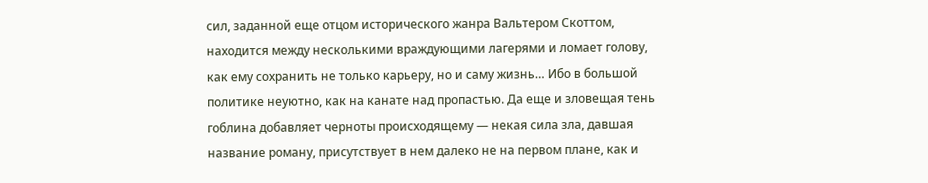сил, заданной еще отцом исторического жанра Вальтером Скоттом, находится между несколькими враждующими лагерями и ломает голову, как ему сохранить не только карьеру, но и саму жизнь… Ибо в большой политике неуютно, как на канате над пропастью. Да еще и зловещая тень гоблина добавляет черноты происходящему — некая сила зла, давшая название роману, присутствует в нем далеко не на первом плане, как и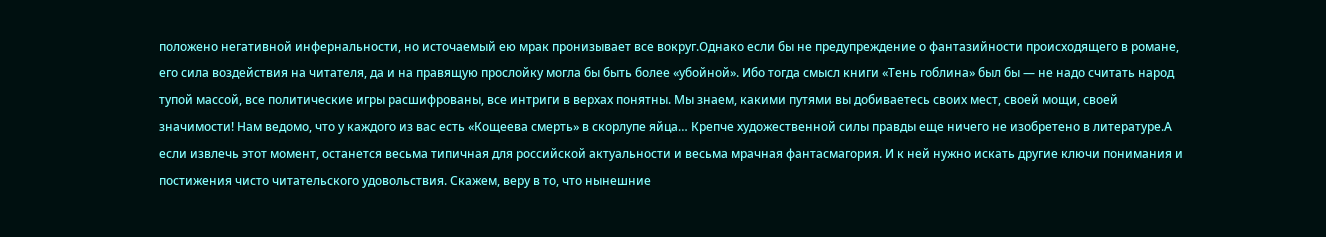положено негативной инфернальности, но источаемый ею мрак пронизывает все вокруг.Однако если бы не предупреждение о фантазийности происходящего в романе, его сила воздействия на читателя, да и на правящую прослойку могла бы быть более «убойной». Ибо тогда смысл книги «Тень гоблина» был бы — не надо считать народ тупой массой, все политические игры расшифрованы, все интриги в верхах понятны. Мы знаем, какими путями вы добиваетесь своих мест, своей мощи, своей значимости! Нам ведомо, что у каждого из вас есть «Кощеева смерть» в скорлупе яйца… Крепче художественной силы правды еще ничего не изобретено в литературе.А если извлечь этот момент, останется весьма типичная для российской актуальности и весьма мрачная фантасмагория. И к ней нужно искать другие ключи понимания и постижения чисто читательского удовольствия. Скажем, веру в то, что нынешние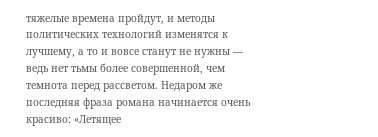тяжелые времена пройдут, и методы политических технологий изменятся к лучшему, а то и вовсе станут не нужны — ведь нет тьмы более совершенной, чем темнота перед рассветом. Недаром же последняя фраза романа начинается очень красиво: «Летящее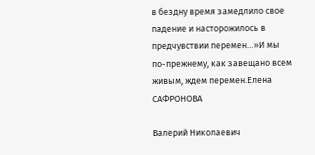в бездну время замедлило свое падение и насторожилось в предчувствии перемен…»И мы по-прежнему, как завещано всем живым, ждем перемен.Елена САФРОНОВА

Валерий Николаевич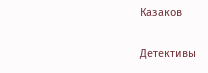Казаков

Детективы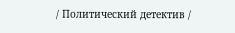/ Политический детектив /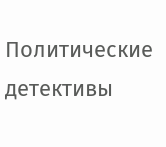Политические детективы